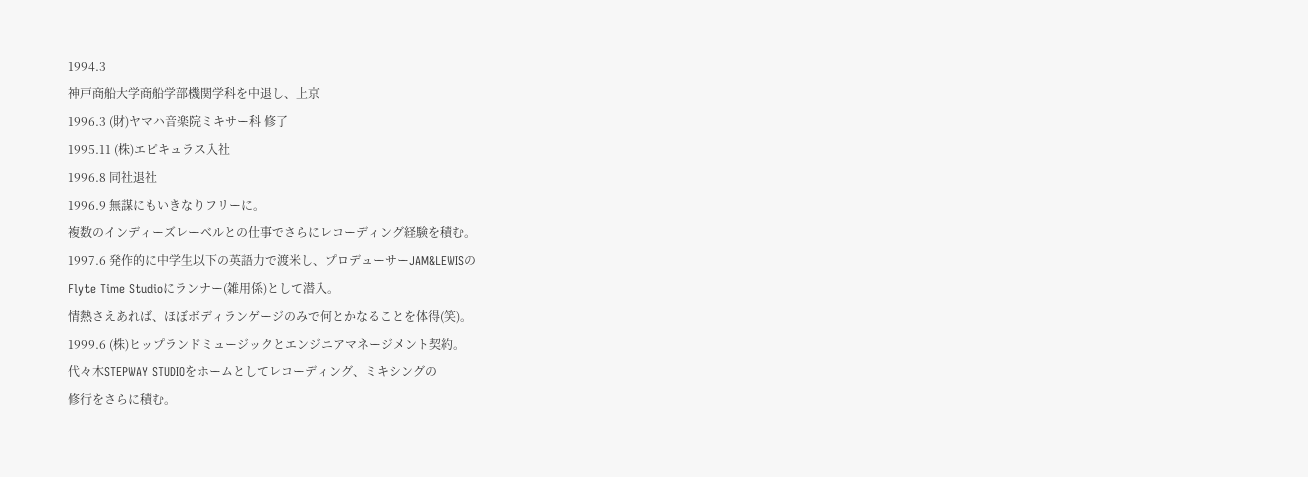1994.3
神戸商船大学商船学部機関学科を中退し、上京
1996.3 (財)ヤマハ音楽院ミキサー科 修了
1995.11 (株)エピキュラス入社
1996.8 同社退社
1996.9 無謀にもいきなりフリーに。
複数のインディーズレーベルとの仕事でさらにレコーディング経験を積む。
1997.6 発作的に中学生以下の英語力で渡米し、プロデューサーJAM&LEWISの
Flyte Time Studioにランナー(雑用係)として潜入。
情熱さえあれば、ほぼボディランゲージのみで何とかなることを体得(笑)。
1999.6 (株)ヒップランドミュージックとエンジニアマネージメント契約。
代々木STEPWAY STUDIOをホームとしてレコーディング、ミキシングの
修行をさらに積む。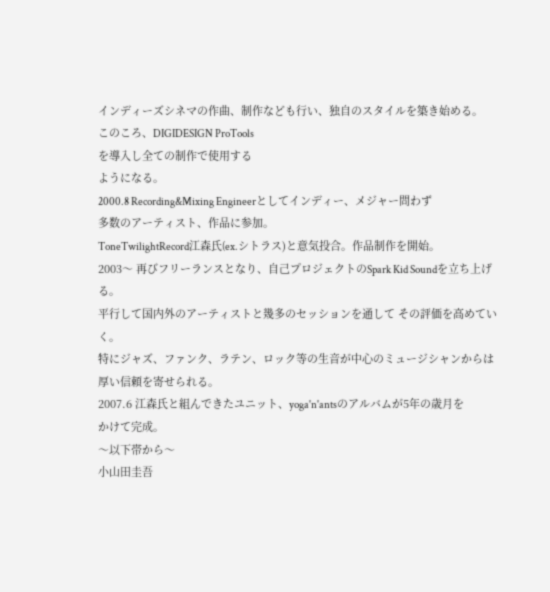インディーズシネマの作曲、制作なども行い、独自のスタイルを築き始める。
このころ、DIGIDESIGN ProTools
を導入し全ての制作で使用する
ようになる。
2000.8 Recording&Mixing Engineerとしてインディー、メジャー問わず
多数のアーティスト、作品に参加。
ToneTwilightRecord江森氏(ex.シトラス)と意気投合。作品制作を開始。
2003〜 再びフリーランスとなり、自己プロジェクトのSpark Kid Soundを立ち上げる。
平行して国内外のアーティストと幾多のセッションを通して その評価を高めていく。
特にジャズ、ファンク、ラテン、ロック等の生音が中心のミュージシャンからは
厚い信頼を寄せられる。
2007.6 江森氏と組んできたユニット、yoga'n'antsのアルバムが5年の歳月を
かけて完成。
〜以下帯から〜
小山田圭吾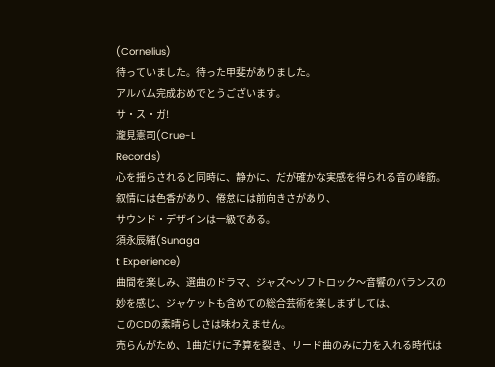(Cornelius)
待っていました。待った甲斐がありました。
アルバム完成おめでとうございます。
サ・ス・ガ!
瀧見憲司(Crue-L
Records)
心を揺らされると同時に、静かに、だが確かな実感を得られる音の峰筋。
叙情には色香があり、倦怠には前向きさがあり、
サウンド・デザインは一級である。
須永辰緒(Sunaga
t Experience)
曲間を楽しみ、選曲のドラマ、ジャズ〜ソフトロック〜音響のバランスの
妙を感じ、ジャケットも含めての総合芸術を楽しまずしては、
このCDの素晴らしさは味わえません。
売らんがため、1曲だけに予算を裂き、リード曲のみに力を入れる時代は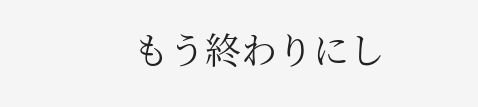もう終わりにし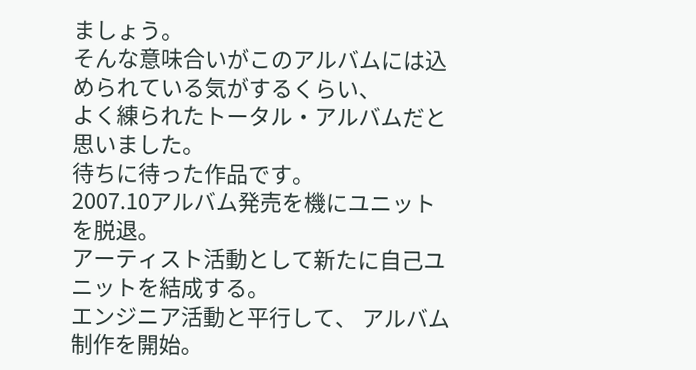ましょう。
そんな意味合いがこのアルバムには込められている気がするくらい、
よく練られたトータル・アルバムだと思いました。
待ちに待った作品です。
2007.10アルバム発売を機にユニットを脱退。
アーティスト活動として新たに自己ユニットを結成する。
エンジニア活動と平行して、 アルバム制作を開始。